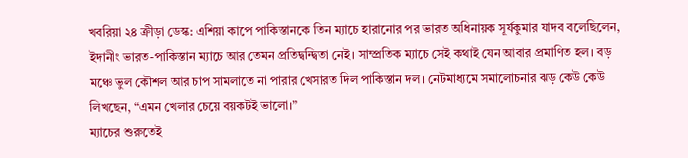খবরিয়া ২৪ ক্রীড়া ডেস্ক: এশিয়া কাপে পাকিস্তানকে তিন ম্যাচে হারানোর পর ভারত অধিনায়ক সূর্যকুমার যাদব বলেছিলেন, ইদানীং ভারত-পাকিস্তান ম্যাচে আর তেমন প্রতিদ্বন্দ্বিতা নেই। সাম্প্রতিক ম্যাচে সেই কথাই যেন আবার প্রমাণিত হল। বড় মঞ্চে ভুল কৌশল আর চাপ সামলাতে না পারার খেসারত দিল পাকিস্তান দল। নেটমাধ্যমে সমালোচনার ঝড় কেউ কেউ লিখছেন, “এমন খেলার চেয়ে বয়কটই ভালো।”
ম্যাচের শুরুতেই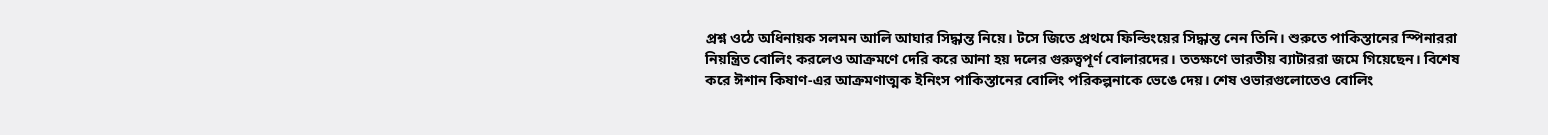প্রশ্ন ওঠে অধিনায়ক সলমন আলি আঘার সিদ্ধান্ত নিয়ে। টসে জিতে প্রথমে ফিল্ডিংয়ের সিদ্ধান্ত নেন তিনি। শুরুতে পাকিস্তানের স্পিনাররা নিয়ন্ত্রিত বোলিং করলেও আক্রমণে দেরি করে আনা হয় দলের গুরুত্বপূর্ণ বোলারদের। ততক্ষণে ভারতীয় ব্যাটাররা জমে গিয়েছেন। বিশেষ করে ঈশান কিষাণ-এর আক্রমণাত্মক ইনিংস পাকিস্তানের বোলিং পরিকল্পনাকে ভেঙে দেয়। শেষ ওভারগুলোতেও বোলিং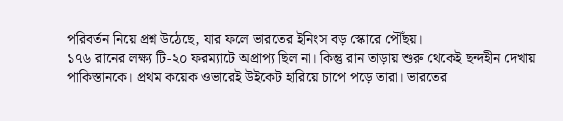পরিবর্তন নিয়ে প্রশ্ন উঠেছে, যার ফলে ভারতের ইনিংস বড় স্কোরে পৌঁছয়।
১৭৬ রানের লক্ষ্য টি-২০ ফরম্যাটে অপ্রাপ্য ছিল না। কিন্তু রান তাড়ায় শুরু থেকেই ছন্দহীন দেখায় পাকিস্তানকে। প্রথম কয়েক ওভারেই উইকেট হারিয়ে চাপে পড়ে তারা। ভারতের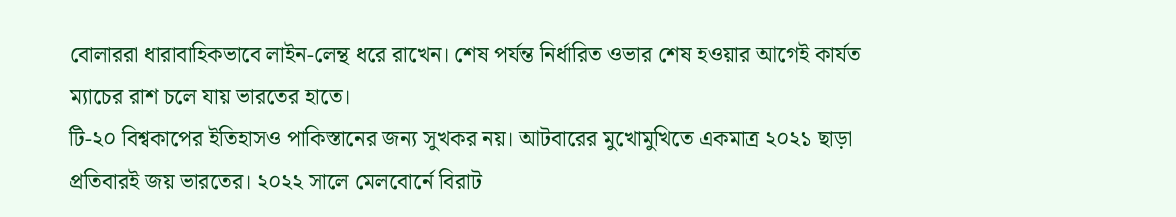বোলাররা ধারাবাহিকভাবে লাইন-লেন্থ ধরে রাখেন। শেষ পর্যন্ত নির্ধারিত ওভার শেষ হওয়ার আগেই কার্যত ম্যাচের রাশ চলে যায় ভারতের হাতে।
টি-২০ বিশ্বকাপের ইতিহাসও পাকিস্তানের জন্য সুখকর নয়। আটবারের মুখোমুখিতে একমাত্র ২০২১ ছাড়া প্রতিবারই জয় ভারতের। ২০২২ সালে মেলবোর্নে বিরাট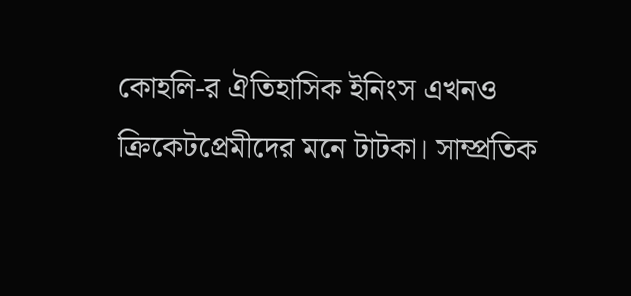কোহলি-র ঐতিহাসিক ইনিংস এখনও ক্রিকেটপ্রেমীদের মনে টাটকা। সাম্প্রতিক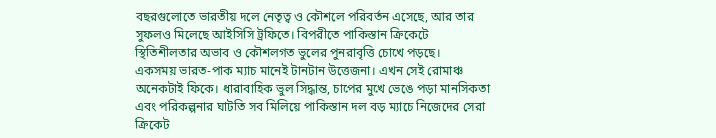বছরগুলোতে ভারতীয় দলে নেতৃত্ব ও কৌশলে পরিবর্তন এসেছে, আর তার সুফলও মিলেছে আইসিসি ট্রফিতে। বিপরীতে পাকিস্তান ক্রিকেটে স্থিতিশীলতার অভাব ও কৌশলগত ভুলের পুনরাবৃত্তি চোখে পড়ছে।
একসময় ভারত-পাক ম্যাচ মানেই টানটান উত্তেজনা। এখন সেই রোমাঞ্চ অনেকটাই ফিকে। ধারাবাহিক ভুল সিদ্ধান্ত, চাপের মুখে ভেঙে পড়া মানসিকতা এবং পরিকল্পনার ঘাটতি সব মিলিয়ে পাকিস্তান দল বড় ম্যাচে নিজেদের সেরা ক্রিকেট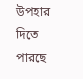উপহার দিতে পারছে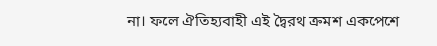না। ফলে ঐতিহ্যবাহী এই দ্বৈরথ ক্রমশ একপেশে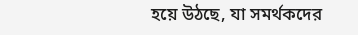হয়ে উঠছে, যা সমর্থকদের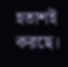হতাশই করছে।